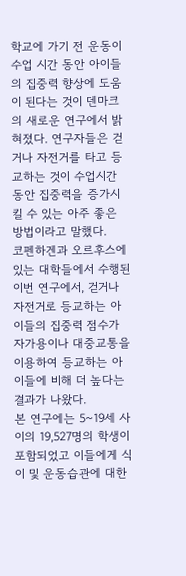학교에 가기 전 운동이 수업 시간 동안 아이들의 집중력 향상에 도움이 된다는 것이 덴마크의 새로운 연구에서 밝혀졌다. 연구자들은 걷거나 자전거를 타고 등교하는 것이 수업시간 동안 집중력을 증가시킬 수 있는 아주 좋은 방법이라고 말했다.
코펜하겐과 오르후스에 있는 대학들에서 수행된 이번 연구에서, 걷거나 자전거로 등교하는 아이들의 집중력 점수가 자가용이나 대중교통을 이용하여 등교하는 아이들에 비해 더 높다는 결과가 나왔다.
본 연구에는 5~19세 사이의 19,527명의 학생이 포함되었고 이들에게 식이 및 운동습관에 대한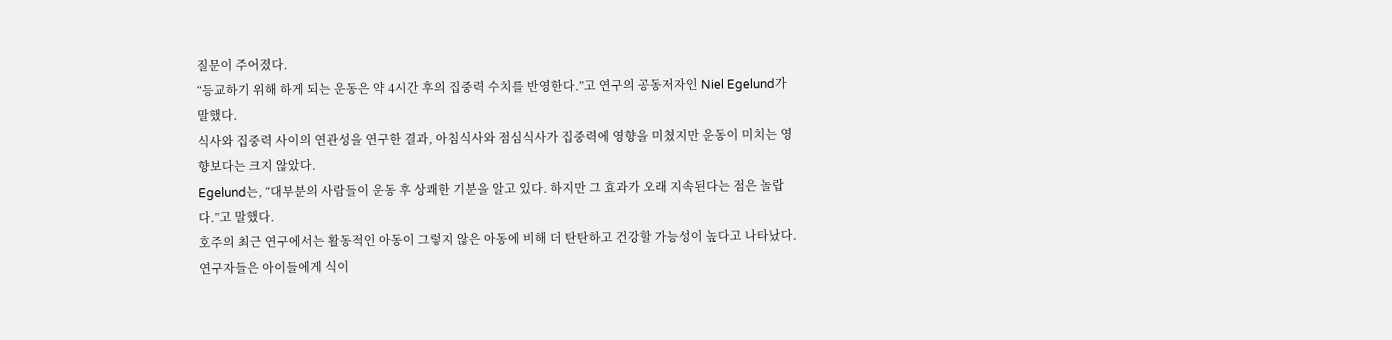질문이 주어졌다.
“등교하기 위해 하게 되는 운동은 약 4시간 후의 집중력 수치를 반영한다.”고 연구의 공동저자인 Niel Egelund가 말했다.
식사와 집중력 사이의 연관성을 연구한 결과, 아침식사와 점심식사가 집중력에 영향을 미쳤지만 운동이 미치는 영향보다는 크지 않았다.
Egelund는, “대부분의 사람들이 운동 후 상쾌한 기분을 알고 있다. 하지만 그 효과가 오래 지속된다는 점은 놀랍다.”고 말했다.
호주의 최근 연구에서는 활동적인 아동이 그렇지 않은 아동에 비해 더 탄탄하고 건강할 가능성이 높다고 나타났다. 연구자들은 아이들에게 식이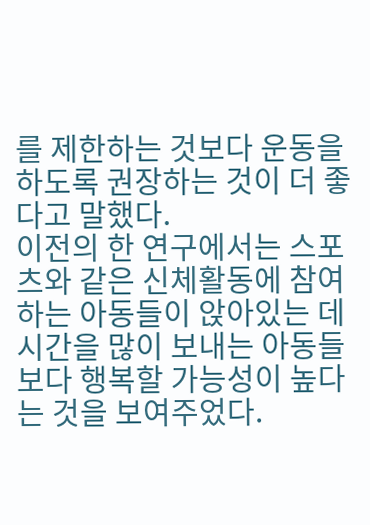를 제한하는 것보다 운동을 하도록 권장하는 것이 더 좋다고 말했다.
이전의 한 연구에서는 스포츠와 같은 신체활동에 참여하는 아동들이 앉아있는 데 시간을 많이 보내는 아동들보다 행복할 가능성이 높다는 것을 보여주었다.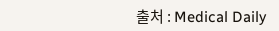출처 : Medical Daily